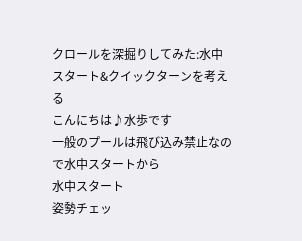クロールを深掘りしてみた:水中スタート&クイックターンを考える
こんにちは♪水歩です
一般のプールは飛び込み禁止なので水中スタートから
水中スタート
姿勢チェッ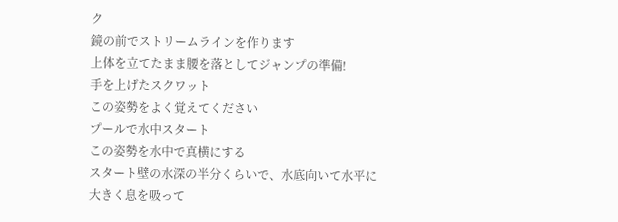ク
鏡の前でストリームラインを作ります
上体を立てたまま腰を落としてジャンプの準備!
手を上げたスクワット
この姿勢をよく覚えてください
プールで水中スタート
この姿勢を水中で真横にする
スタート壁の水深の半分くらいで、水底向いて水平に
大きく息を吸って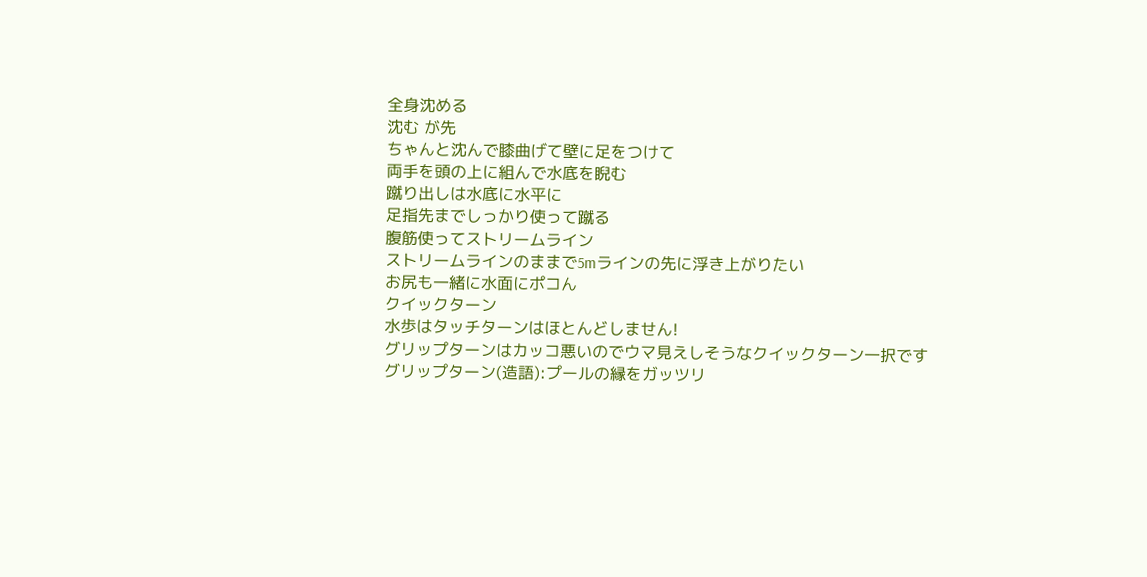全身沈める
沈む が先
ちゃんと沈んで膝曲げて壁に足をつけて
両手を頭の上に組んで水底を睨む
蹴り出しは水底に水平に
足指先までしっかり使って蹴る
腹筋使ってストリームライン
ストリームラインのままで5mラインの先に浮き上がりたい
お尻も一緒に水面にポコん
クイックターン
水歩はタッチターンはほとんどしません!
グリップターンはカッコ悪いのでウマ見えしそうなクイックターン一択です
グリップターン(造語):プールの縁をガッツリ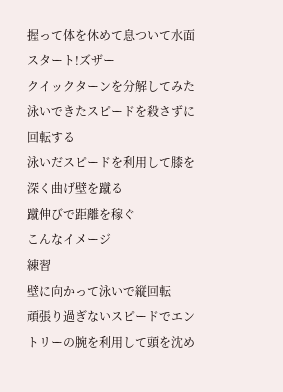握って体を休めて息ついて水面スタート!ズザー
クイックターンを分解してみた
泳いできたスピードを殺さずに回転する
泳いだスピードを利用して膝を深く曲げ壁を蹴る
蹴伸びで距離を稼ぐ
こんなイメージ
練習
壁に向かって泳いで縦回転
頑張り過ぎないスピードでエントリーの腕を利用して頭を沈め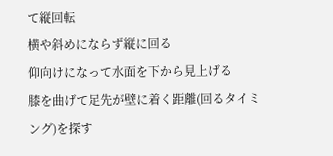て縦回転
横や斜めにならず縦に回る
仰向けになって水面を下から見上げる
膝を曲げて足先が壁に着く距離(回るタイミング)を探す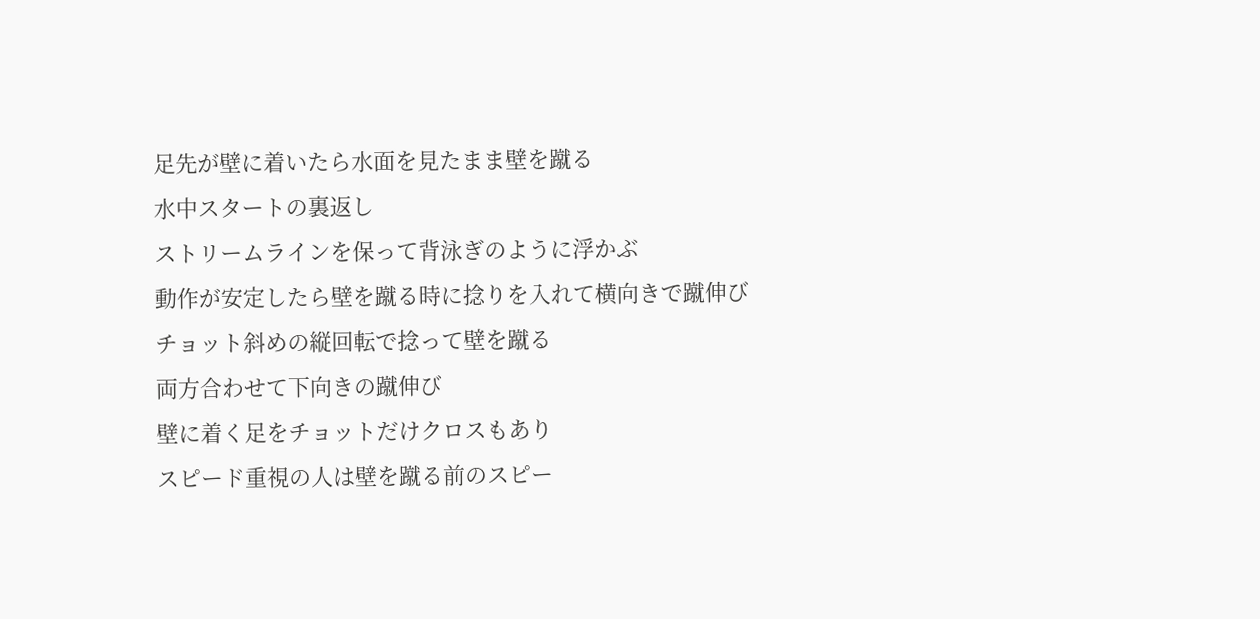足先が壁に着いたら水面を見たまま壁を蹴る
水中スタートの裏返し
ストリームラインを保って背泳ぎのように浮かぶ
動作が安定したら壁を蹴る時に捻りを入れて横向きで蹴伸び
チョット斜めの縦回転で捻って壁を蹴る
両方合わせて下向きの蹴伸び
壁に着く足をチョットだけクロスもあり
スピード重視の人は壁を蹴る前のスピー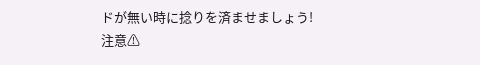ドが無い時に捻りを済ませましょう!
注意⚠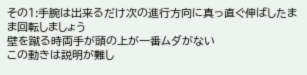その1:手腕は出来るだけ次の進行方向に真っ直ぐ伸ばしたまま回転しましょう
壁を蹴る時両手が頭の上が一番ムダがない
この動きは説明が難し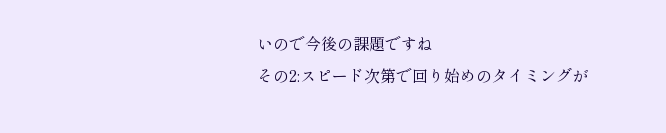いので今後の課題ですね
その2:スピード次第で回り始めのタイミングが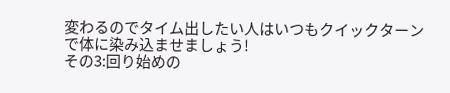変わるのでタイム出したい人はいつもクイックターンで体に染み込ませましょう!
その3:回り始めの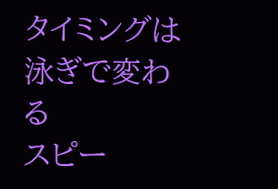タイミングは泳ぎで変わる
スピー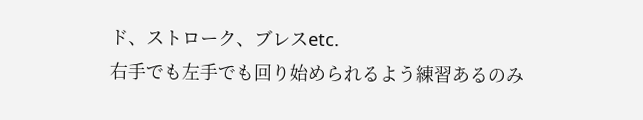ド、ストローク、ブレスetc.
右手でも左手でも回り始められるよう練習あるのみ